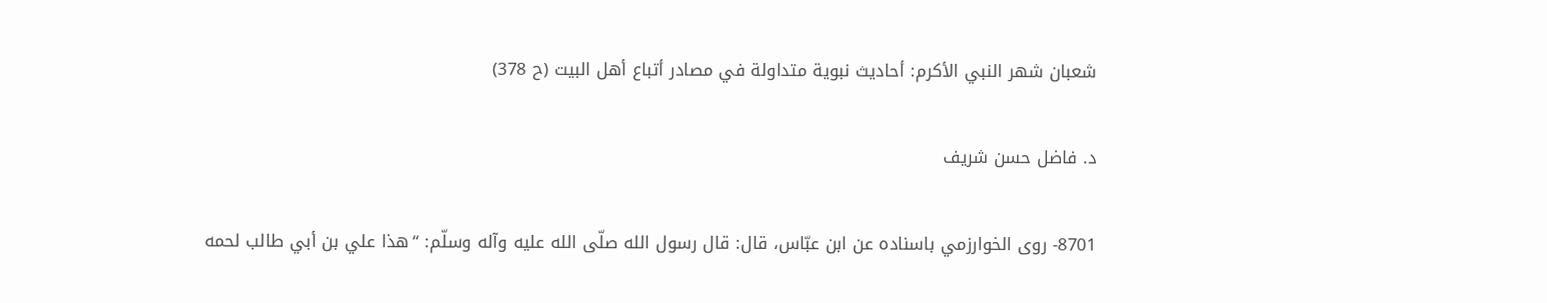شعبان شهر النبي الأكرم: أحاديث نبوية متداولة في مصادر أتباع أهل البيت (ح 378)

د. فاضل حسن شريف

8701- روى الخوارزمي باسناده عن ابن عبّاس، قال: قال رسول الله صلّى الله عليه وآله وسلّم: “هذا علي بن أبي طالب لحمه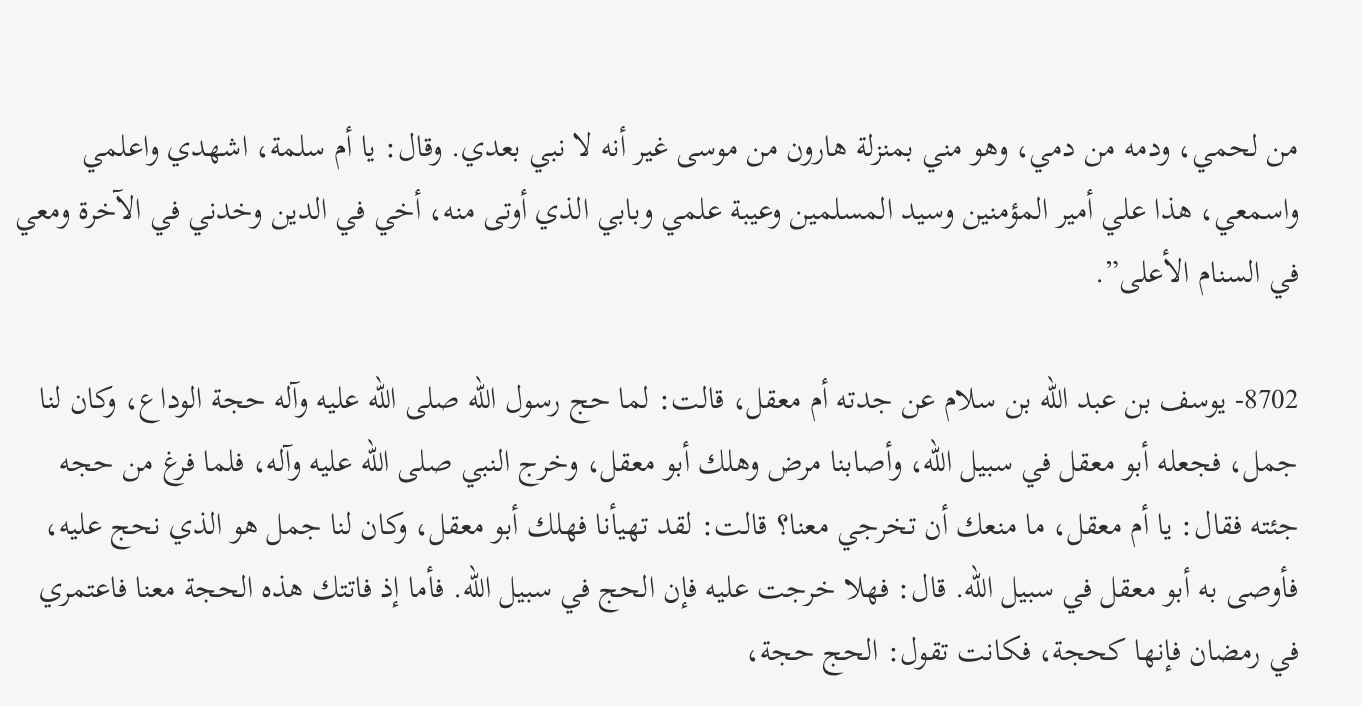من لحمي، ودمه من دمي، وهو مني بمنزلة هارون من موسى غير أنه لا نبي بعدي. وقال: يا أم سلمة، اشهدي واعلمي واسمعي، هذا علي أمير المؤمنين وسيد المسلمين وعيبة علمي وبابي الذي أوتى منه، أخي في الدين وخدني في الآخرة ومعي في السنام الأعلى”.

8702- يوسف بن عبد الله بن سلام عن جدته أم معقل، قالت: لما حج رسول الله صلى الله عليه وآله حجة الوداع، وكان لنا جمل، فجعله أبو معقل في سبيل الله، وأصابنا مرض وهلك أبو معقل، وخرج النبي صلى الله عليه وآله، فلما فرغ من حجه جئته فقال: يا أم معقل، ما منعك أن تخرجي معنا؟ قالت: لقد تهيأنا فهلك أبو معقل، وكان لنا جمل هو الذي نحج عليه، فأوصى به أبو معقل في سبيل الله. قال: فهلا خرجت عليه فإن الحج في سبيل الله. فأما إذ فاتتك هذه الحجة معنا فاعتمري في رمضان فإنها كحجة، فكانت تقول: الحج حجة،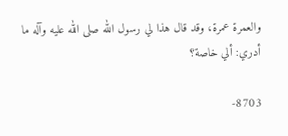والعمرة عمرة، وقد قال هذا لي رسول الله صلى الله عليه وآله ما أدري: ألي خاصة؟

8703-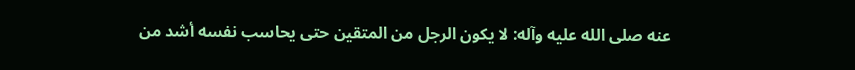عنه صلى الله عليه وآله: لا يكون الرجل من المتقين حتى يحاسب نفسه أشد من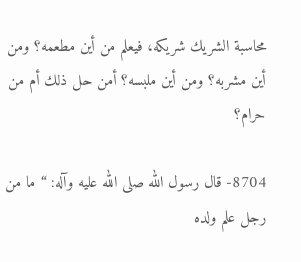محاسبة الشريك شريكه، فيعلم من أين مطعمه؟ ومن أين مشربه؟ ومن أين ملبسه؟ أمن حل ذلك أم من حرام؟

8704- قال رسول الله صلى الله عليه وآله: “ما من رجل علم ولده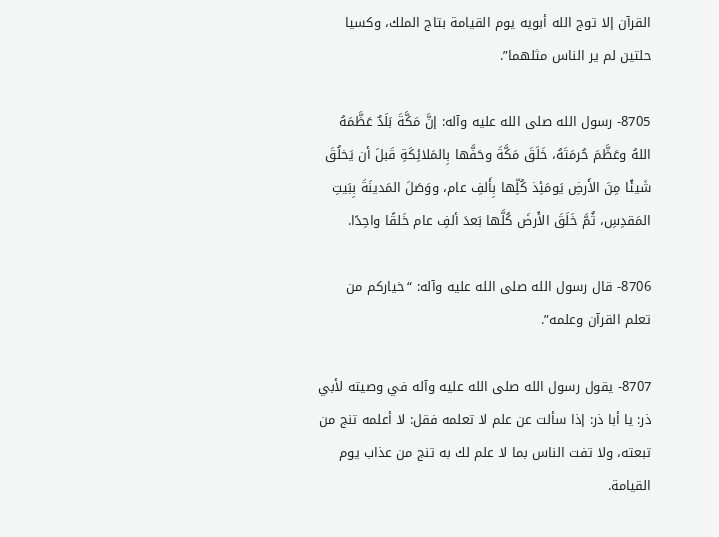القرآن إلا توج الله أبويه يوم القيامة بتاج الملك، وكسيا حلتين لم ير الناس مثلهما”.

8705- رسول الله صلى الله عليه وآله: إنَّ مَكَّةَ بَلَدٌ عَظَّمَهُ اللهُ وعَظَّمَ حُرمَتَهُ، خَلَقَ مَكَّةَ وحَفَّها بِالمَلائِكَةِ قَبلَ أن يَخلُقَ شَيئًا مِنَ الأَرضِ يَومَئِذ كُلِّها بِأَلفِ عام، ووَصَلَ المَدينَةَ بِبَيتِ المَقدِسِ، ثُمَّ خَلَقَ الأَرضَ كُلَّها بَعدَ ألفِ عام خَلقًا واحِدًا.

8706- قال رسول الله صلى الله عليه وآله: “خياركم من تعلم القرآن وعلمه”.

8707- يقول رسول الله صلى الله عليه وآله في وصيته لأبي ذر: يا أبا ذر: إذا سألت عن علم لا تعلمه فقل: لا أعلمه تنج من تبعته، ولا تفت الناس بما لا علم لك به تنج من عذاب يوم القيامة.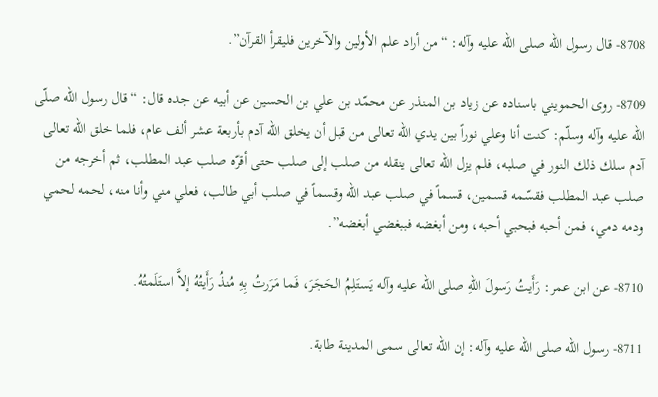8708- قال رسول الله صلى الله عليه وآله: “من أراد علم الأولين والآخرين فليقرأ القرآن”.

8709- روى الحمويني باسناده عن زياد بن المنذر عن محمّد بن علي بن الحسين عن أبيه عن جده قال: “قال رسول الله صلّى الله عليه وآله وسلّم: كنت أنا وعلي نوراً بين يدي الله تعالى من قبل أن يخلق الله آدم بأربعة عشر ألف عام، فلما خلق الله تعالى آدم سلك ذلك النور في صلبه، فلم يزل الله تعالى ينقله من صلب إلى صلب حتى أقرّه صلب عبد المطلب، ثم أخرجه من صلب عبد المطلب فقسّمه قسمين، قسماً في صلب عبد الله وقسماً في صلب أبي طالب، فعلي مني وأنا منه، لحمه لحمي ودمه دمي، فمن أحبه فبحبي أحبه، ومن أبغضه فببغضي أبغضه”.

8710- عن ابن عمر: رَأَيتُ رَسولَ اللهِ صلى الله عليه وآله يَستَلِمُ الحَجَرَ، فَما مَرَرتُ بِهِ مُنذُ رَأَيتُهُ إلاَّ استَلَمتُهُ.

8711- رسول الله صلى الله عليه وآله: إن الله تعالى سمى المدينة طابة.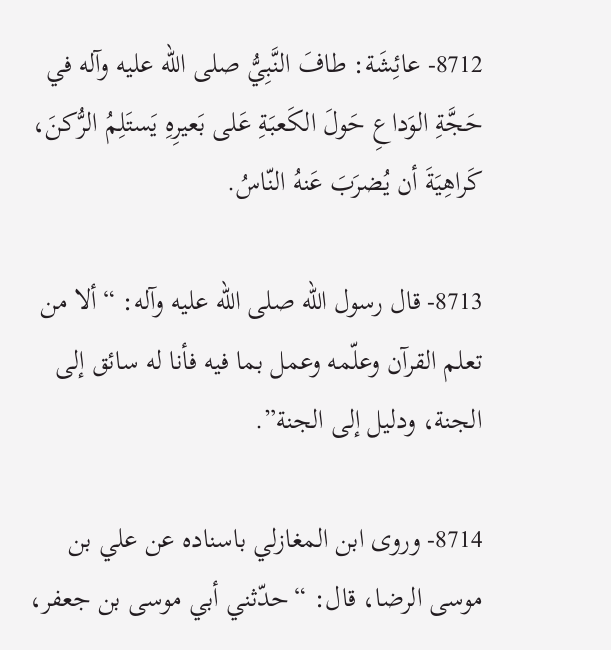8712- عائِشَة: طافَ النَّبِيُّ صلى الله عليه وآله في حَجَّةِ الوَداعِ حَولَ الكَعبَةِ عَلى بَعيرِهِ يَستَلِمُ الرُّكنَ، كَراهِيَةَ أن يُضرَبَ عَنهُ النّاسُ.

8713- قال رسول الله صلى الله عليه وآله: “ألا من تعلم القرآن وعلّمه وعمل بما فيه فأنا له سائق إلى الجنة، ودليل إلى الجنة”.

8714- وروى ابن المغازلي باسناده عن علي بن موسى الرضا، قال: “حدّثني أبي موسى بن جعفر،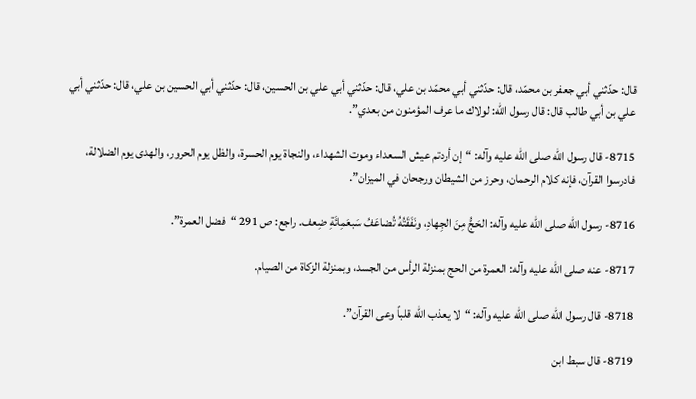قال: حدّثني أبي جعفر بن محمّد، قال: حدّثني أبي محمّد بن علي، قال: حدّثني أبي علي بن الحسين، قال: حدّثني أبي الحسين بن علي، قال: حدّثني أبي علي بن أبي طالب قال: قال رسول الله: لولاك ما عرف المؤمنون من بعدي”.

8715- قال رسول الله صلى الله عليه وآله: “إن أردتم عيش السعداء وموت الشهداء، والنجاة يوم الحسرة، والظل يوم الحرور، والهدى يوم الضلالة، فادرسوا القرآن، فإنه كلام الرحمان، وحرز من الشيطان ورجحان في الميزان”.

8716- رسول الله صلى الله عليه وآله: الحَجُّ مِنَ الجِهادِ، ونَفَقَتُهُ تُضاعَفُ سَبعَمِائَةِ ضِعف. راجع: ص 291 “فضل العمرة”.

8717- عنه صلى الله عليه وآله: العمرة من الحج بمنزلة الرأس من الجسد، وبمنزلة الزكاة من الصيام.

8718- قال رسول الله صلى الله عليه وآله: “لا يعذب الله قلباً وعى القرآن”.

8719- قال سبط ابن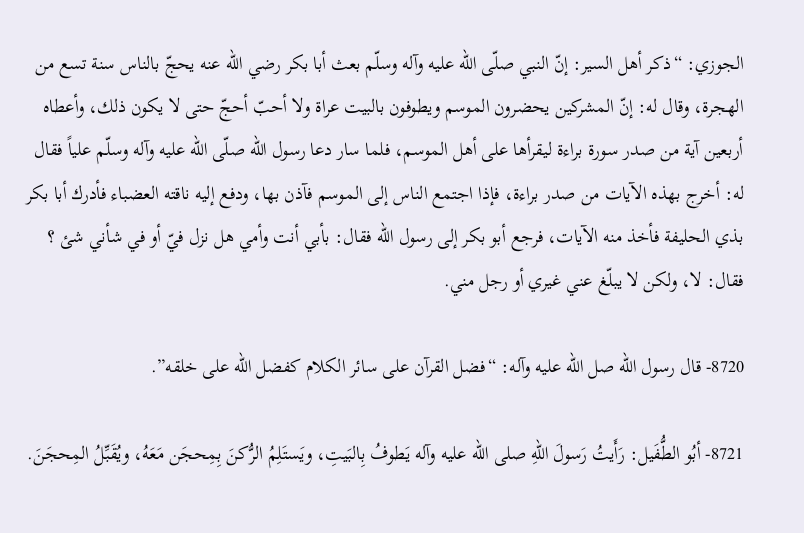الجوزي: “ذكر أهل السير: إنّ النبي صلّى الله عليه وآله وسلّم بعث أبا بكر رضي الله عنه يحجّ بالناس سنة تسع من الهجرة، وقال له: إنّ المشركين يحضرون الموسم ويطوفون بالبيت عراة ولا أحبّ أحجّ حتى لا يكون ذلك، وأعطاه أربعين آية من صدر سورة براءة ليقرأها على أهل الموسم، فلما سار دعا رسول الله صلّى الله عليه وآله وسلّم علياً فقال له: أخرج بهذه الآيات من صدر براءة، فإذا اجتمع الناس إلى الموسم فآذن بها، ودفع إليه ناقته العضباء فأدرك أبا بكر بذي الحليفة فأخذ منه الآيات، فرجع أبو بكر إلى رسول الله فقال: بأبي أنت وأمي هل نزل فيّ أو في شأني شئ ؟ فقال: لا، ولكن لا يبلّغ عني غيري أو رجل مني.

8720- قال رسول الله صل الله عليه وآله: “فضل القرآن على سائر الكلام كفضل الله على خلقه”.

8721- أبُو الطُّفَيل: رَأَيتُ رَسولَ اللهِ صلى الله عليه وآله يَطوفُ بِالبَيتِ، ويَستَلِمُ الرُّكنَ بِمِحجَن مَعَهُ، ويُقَبِّلُ المِحجَنَ.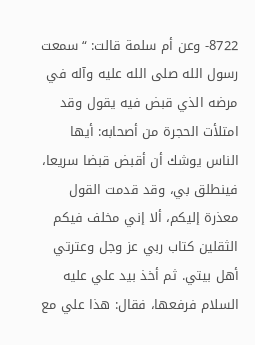8722- وعن أم سلمة قالت: “سمعت رسول الله صلى الله عليه وآله في مرضه الذي قبض فيه يقول وقد امتلأت الحجرة من أصحابه: أيها الناس يوشك أن أقبض قبضا سريعا، فينطلق بي، وقد قدمت القول معذرة إليكم، ألا إني مخلف فيكم الثقلين كتاب ربي عز وجل وعترتي أهل بيتي. ثم أخذ بيد علي عليه السلام فرفعها، فقال: هذا علي مع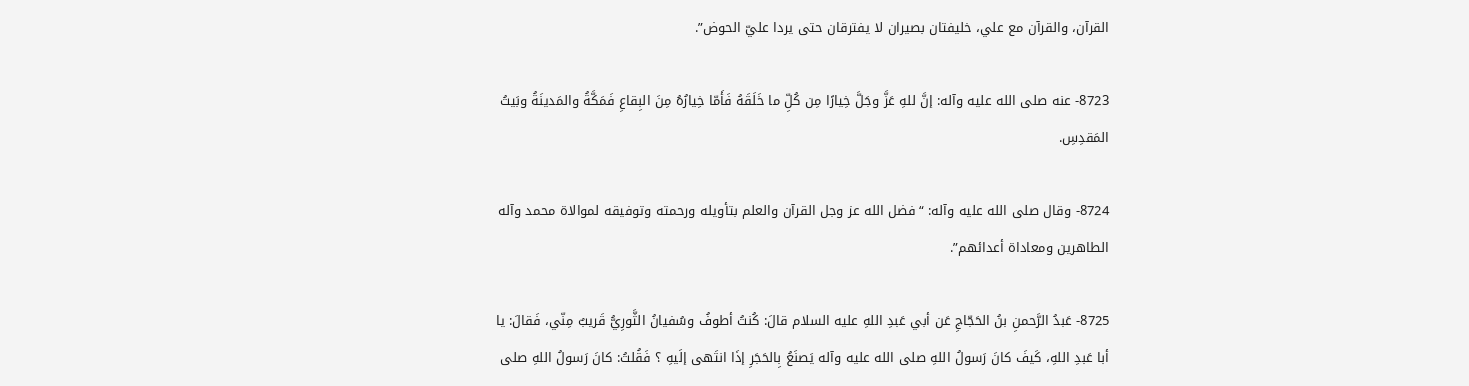القرآن، والقرآن مع علي، خليفتان بصيران لا يفترقان حتى يردا عليّ الحوض”.

8723- عنه صلى الله عليه وآله: إنَّ للهِ عَزَّ وجَلَّ خِيارًا مِن كُلِّ ما خَلَقَهُ فَأَمّا خِيارُهُ مِنَ البِقاعِ فَمَكَّةُ والمَدينَةُ وبَيتُ المَقدِسِ.

8724- وقال صلى الله عليه وآله: “فضل الله عز وجل القرآن والعلم بتأويله ورحمته وتوفيقه لموالاة محمد وآله الطاهرين ومعاداة أعدائهم”.

8725- عَبدُ الرَّحمنِ بنُ الحَجّاجِ عَن أبي عَبدِ اللهِ عليه السلام قالَ: كُنتُ أطوفُ وسُفيانُ الثَّورِيُّ قَريبٌ مِنّي، فَقالَ: يا أبا عَبدِ اللهِ، كَيفَ كانَ رَسولُ اللهِ صلى الله عليه وآله يَصنَعُ بِالحَجَرِ إذَا انتَهى إلَيهِ ؟ فَقُلتُ: كانَ رَسولُ اللهِ صلى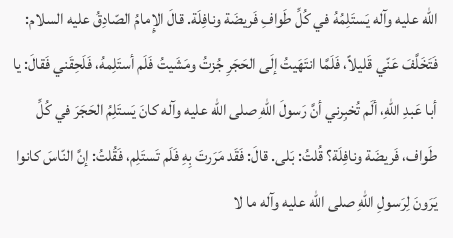الله عليه وآله يَستَلِمُهُ في كُلِّ طَوافِ فَريضَة ونافِلَة. قالَ الإِمامُ الصّادِقُ عليه السلام: فَتَخَلَّفَ عَنّي قَليلاً، فَلَمَّا انتَهَيتُ إلَى الحَجَرِ جُزتُ ومَشَيتُ فَلَم أستَلِمهُ، فَلَحِقَني فَقالَ: يا أبا عَبدِ اللهِ، ألَم تُخبِرني أنَّ رَسولَ اللهِ صلى الله عليه وآله كانَ يَستَلِمُ الحَجَرَ في كُلِّ طَواف، فَريضَة ونافِلَة؟ قُلتُ: بَلى. قالَ: فَقَد مَرَرتَ بِهِ فَلَم تَستَلِم، فَقُلتُ: إنَّ النّاسَ كانوا يَرَونَ لِرَسولِ اللهِ صلى الله عليه وآله ما لا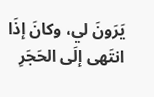يَرَونَ لي، وكانَ إذَا انتَهى إلَى الحَجَرِ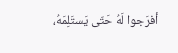أفرَجوا لَهُ حَتّى يَستَلِمَهُ،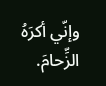وإنّي أكرَهُ الزِّحامَ.